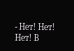- Нет! Нет! Нет! В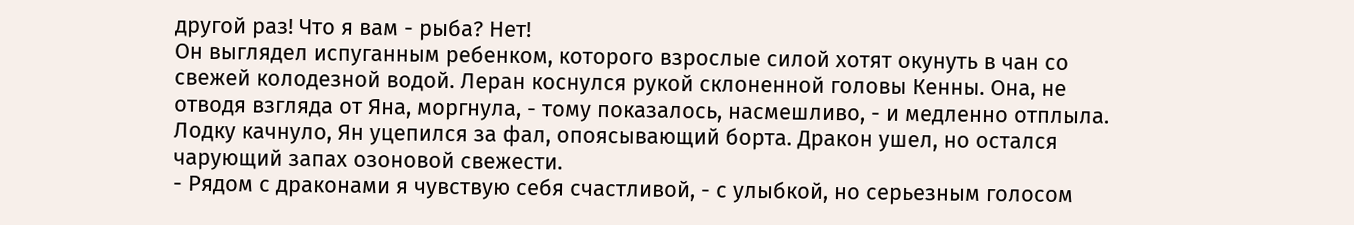другой раз! Что я вам - рыба? Нет!
Он выглядел испуганным ребенком, которого взрослые силой хотят окунуть в чан со свежей колодезной водой. Леран коснулся рукой склоненной головы Кенны. Она, не отводя взгляда от Яна, моргнула, - тому показалось, насмешливо, - и медленно отплыла. Лодку качнуло, Ян уцепился за фал, опоясывающий борта. Дракон ушел, но остался чарующий запах озоновой свежести.
- Рядом с драконами я чувствую себя счастливой, - с улыбкой, но серьезным голосом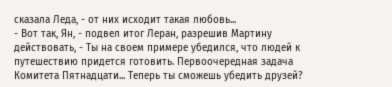сказала Леда, - от них исходит такая любовь...
- Вот так, Ян, - подвел итог Леран, разрешив Мартину действовать, - Ты на своем примере убедился, что людей к путешествию придется готовить. Первоочередная задача Комитета Пятнадцати... Теперь ты сможешь убедить друзей?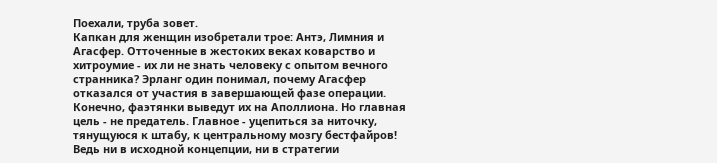Поехали, труба зовет.
Капкан для женщин изобретали трое: Антэ, Лимния и Агасфер. Отточенные в жестоких веках коварство и хитроумие - их ли не знать человеку с опытом вечного странника? Эрланг один понимал, почему Агасфер отказался от участия в завершающей фазе операции. Конечно, фаэтянки выведут их на Аполлиона. Но главная цель - не предатель. Главное - уцепиться за ниточку, тянущуюся к штабу, к центральному мозгу бестфайров! Ведь ни в исходной концепции, ни в стратегии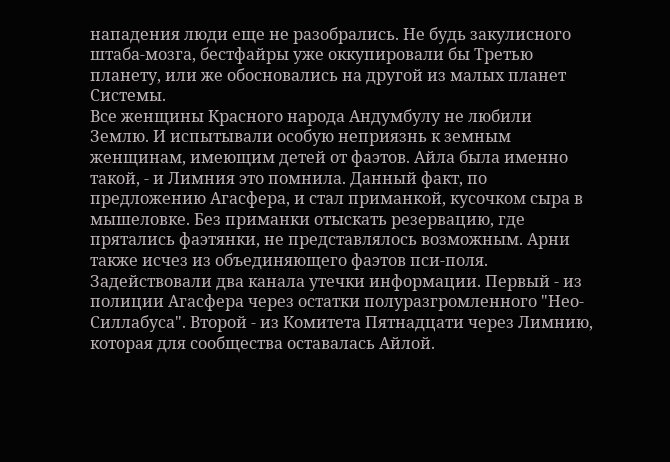нападения люди еще не разобрались. Не будь закулисного штаба-мозга, бестфайры уже оккупировали бы Третью планету, или же обосновались на другой из малых планет Системы.
Все женщины Красного народа Андумбулу не любили Землю. И испытывали особую неприязнь к земным женщинам, имеющим детей от фаэтов. Айла была именно такой, - и Лимния это помнила. Данный факт, по предложению Агасфера, и стал приманкой, кусочком сыра в мышеловке. Без приманки отыскать резервацию, где прятались фаэтянки, не представлялось возможным. Арни также исчез из объединяющего фаэтов пси-поля.
Задействовали два канала утечки информации. Первый - из полиции Агасфера через остатки полуразгромленного "Нео-Силлабуса". Второй - из Комитета Пятнадцати через Лимнию, которая для сообщества оставалась Айлой.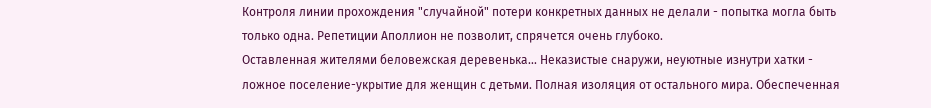Контроля линии прохождения "случайной" потери конкретных данных не делали - попытка могла быть только одна. Репетиции Аполлион не позволит, спрячется очень глубоко.
Оставленная жителями беловежская деревенька... Неказистые снаружи, неуютные изнутри хатки - ложное поселение-укрытие для женщин с детьми. Полная изоляция от остального мира. Обеспеченная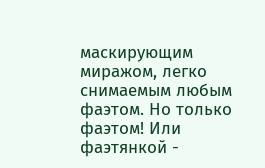маскирующим миражом, легко снимаемым любым фаэтом. Но только фаэтом! Или фаэтянкой -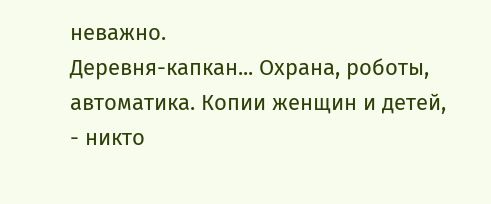неважно.
Деревня-капкан... Охрана, роботы, автоматика. Копии женщин и детей, - никто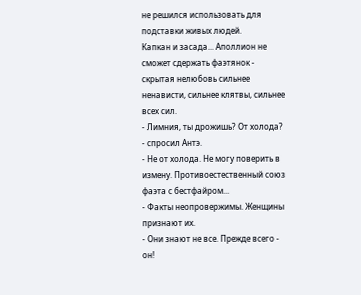не решился использовать для подставки живых людей.
Капкан и засада... Аполлион не сможет сдержать фаэтянок - скрытая нелюбовь сильнее ненависти, сильнее клятвы, сильнее всех сил.
- Лимния, ты дрожишь? От холода? - спросил Антэ.
- Не от холода. Не могу поверить в измену. Противоестественный союз фаэта с бестфайром...
- Факты неопровержимы. Женщины признают их.
- Они знают не все. Прежде всего - он!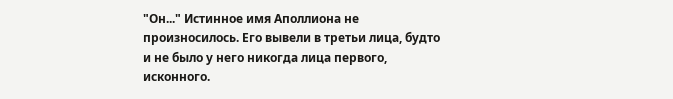"Он..." Истинное имя Аполлиона не произносилось. Его вывели в третьи лица, будто и не было у него никогда лица первого, исконного.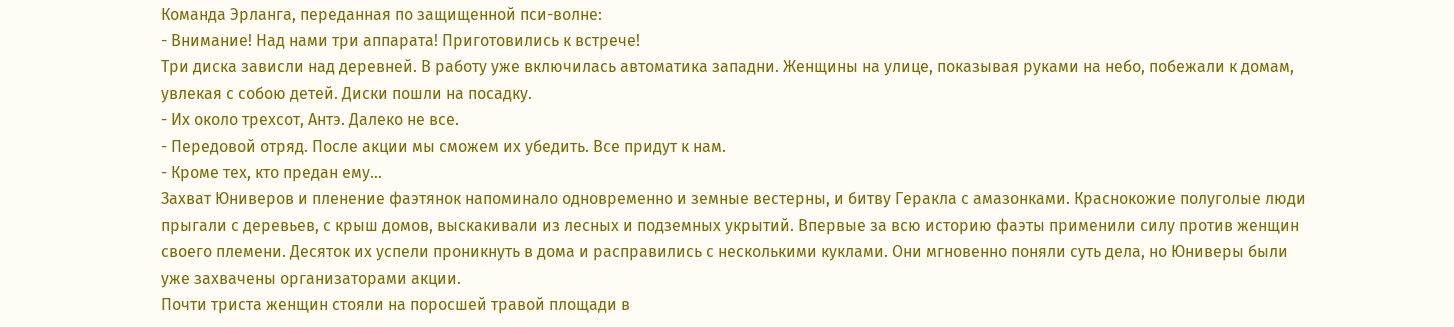Команда Эрланга, переданная по защищенной пси-волне:
- Внимание! Над нами три аппарата! Приготовились к встрече!
Три диска зависли над деревней. В работу уже включилась автоматика западни. Женщины на улице, показывая руками на небо, побежали к домам, увлекая с собою детей. Диски пошли на посадку.
- Их около трехсот, Антэ. Далеко не все.
- Передовой отряд. После акции мы сможем их убедить. Все придут к нам.
- Кроме тех, кто предан ему...
Захват Юниверов и пленение фаэтянок напоминало одновременно и земные вестерны, и битву Геракла с амазонками. Краснокожие полуголые люди прыгали с деревьев, с крыш домов, выскакивали из лесных и подземных укрытий. Впервые за всю историю фаэты применили силу против женщин своего племени. Десяток их успели проникнуть в дома и расправились с несколькими куклами. Они мгновенно поняли суть дела, но Юниверы были уже захвачены организаторами акции.
Почти триста женщин стояли на поросшей травой площади в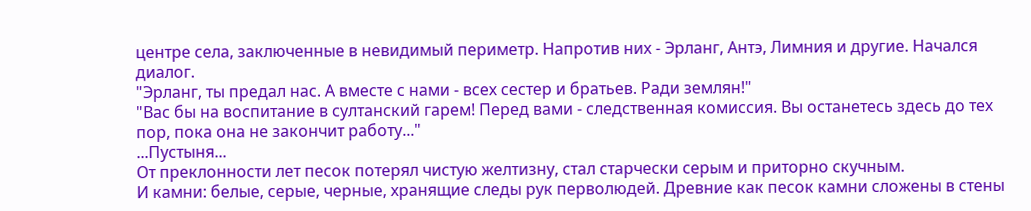центре села, заключенные в невидимый периметр. Напротив них - Эрланг, Антэ, Лимния и другие. Начался диалог.
"Эрланг, ты предал нас. А вместе с нами - всех сестер и братьев. Ради землян!"
"Вас бы на воспитание в султанский гарем! Перед вами - следственная комиссия. Вы останетесь здесь до тех пор, пока она не закончит работу..."
...Пустыня...
От преклонности лет песок потерял чистую желтизну, стал старчески серым и приторно скучным.
И камни: белые, серые, черные, хранящие следы рук перволюдей. Древние как песок камни сложены в стены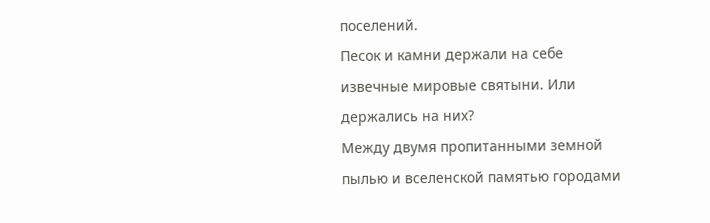поселений.
Песок и камни держали на себе извечные мировые святыни. Или держались на них?
Между двумя пропитанными земной пылью и вселенской памятью городами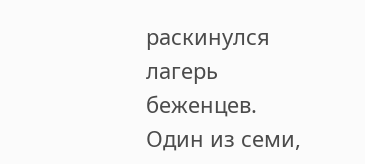раскинулся лагерь беженцев. Один из семи,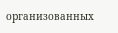организованных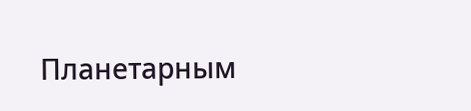Планетарным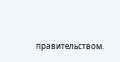правительством.